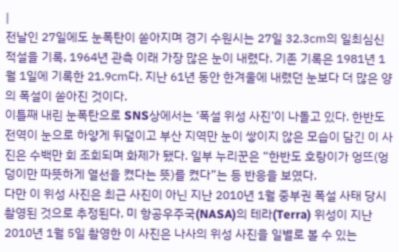|
전날인 27일에도 눈폭탄이 쏟아지며 경기 수원시는 27일 32.3㎝의 일최심신적설을 기록, 1964년 관측 이래 가장 많은 눈이 내렸다. 기존 기록은 1981년 1월 1일에 기록한 21.9㎝다. 지난 61년 동안 한겨울에 내렸던 눈보다 더 많은 양의 폭설이 쏟아진 것이다.
이틀째 내린 눈폭탄으로 SNS상에서는 ‘폭설 위성 사진’이 나돌고 있다. 한반도 전역이 눈으로 하얗게 뒤덮이고 부산 지역만 눈이 쌓이지 않은 모습이 담긴 이 사진은 수백만 회 조회되며 화제가 됐다. 일부 누리꾼은 “한반도 호랑이가 엉뜨(엉덩이만 따뜻하게 열선을 켰다는 뜻)를 켰다”는 등 반응을 보였다.
다만 이 위성 사진은 최근 사진이 아닌 지난 2010년 1월 중부권 폭설 사태 당시 촬영된 것으로 추정된다. 미 항공우주국(NASA)의 테라(Terra) 위성이 지난 2010년 1월 5일 촬영한 이 사진은 나사의 위성 사진을 일별로 볼 수 있는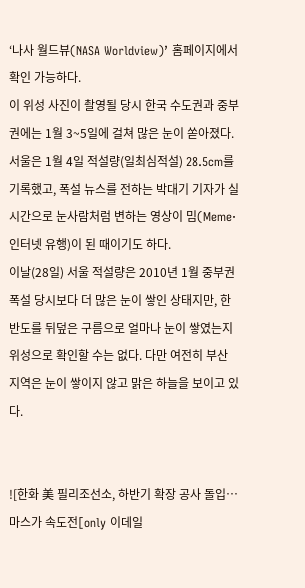‘나사 월드뷰(NASA Worldview)’ 홈페이지에서 확인 가능하다.
이 위성 사진이 촬영될 당시 한국 수도권과 중부권에는 1월 3~5일에 걸쳐 많은 눈이 쏟아졌다. 서울은 1월 4일 적설량(일최심적설) 28.5cm를 기록했고, 폭설 뉴스를 전하는 박대기 기자가 실시간으로 눈사람처럼 변하는 영상이 밈(Meme·인터넷 유행)이 된 때이기도 하다.
이날(28일) 서울 적설량은 2010년 1월 중부권 폭설 당시보다 더 많은 눈이 쌓인 상태지만, 한반도를 뒤덮은 구름으로 얼마나 눈이 쌓였는지 위성으로 확인할 수는 없다. 다만 여전히 부산 지역은 눈이 쌓이지 않고 맑은 하늘을 보이고 있다.


![한화 美 필리조선소, 하반기 확장 공사 돌입…마스가 속도전[only 이데일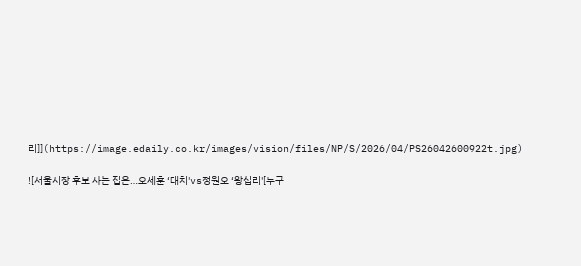리]](https://image.edaily.co.kr/images/vision/files/NP/S/2026/04/PS26042600922t.jpg)

![서울시장 후보 사는 집은…오세훈 ‘대치'vs정원오 ‘왕십리'[누구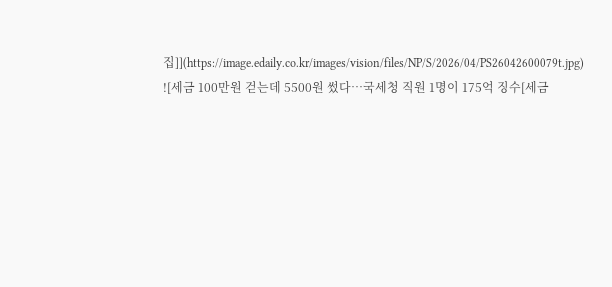집]](https://image.edaily.co.kr/images/vision/files/NP/S/2026/04/PS26042600079t.jpg)
![세금 100만원 걷는데 5500원 썼다…국세청 직원 1명이 175억 징수[세금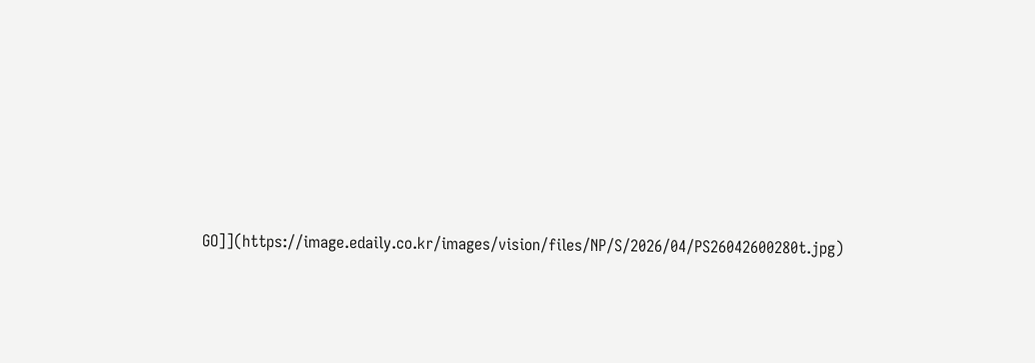GO]](https://image.edaily.co.kr/images/vision/files/NP/S/2026/04/PS26042600280t.jpg)